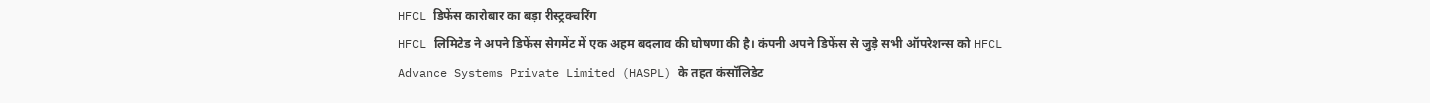HFCL डिफेंस कारोबार का बड़ा रीस्ट्रक्चरिंग
HFCL लिमिटेड ने अपने डिफेंस सेगमेंट में एक अहम बदलाव की घोषणा की है। कंपनी अपने डिफेंस से जुड़े सभी ऑपरेशन्स को HFCL Advance Systems Private Limited (HASPL) के तहत कंसॉलिडेट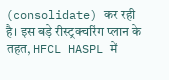(consolidate) कर रही है। इस बड़े रीस्ट्रक्चरिंग प्लान के तहत, HFCL HASPL में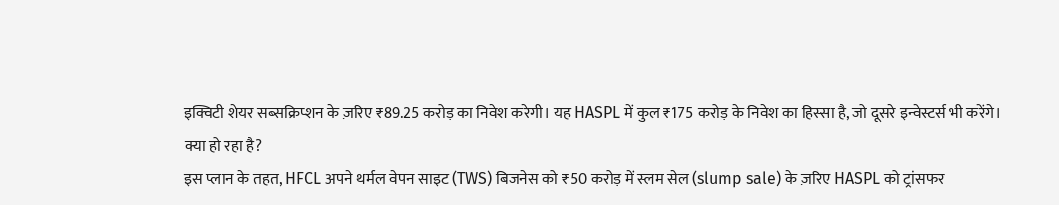इक्विटी शेयर सब्सक्रिप्शन के ज़रिए ₹89.25 करोड़ का निवेश करेगी। यह HASPL में कुल ₹175 करोड़ के निवेश का हिस्सा है, जो दूसरे इन्वेस्टर्स भी करेंगे।
क्या हो रहा है?
इस प्लान के तहत, HFCL अपने थर्मल वेपन साइट (TWS) बिजनेस को ₹50 करोड़ में स्लम सेल (slump sale) के ज़रिए HASPL को ट्रांसफर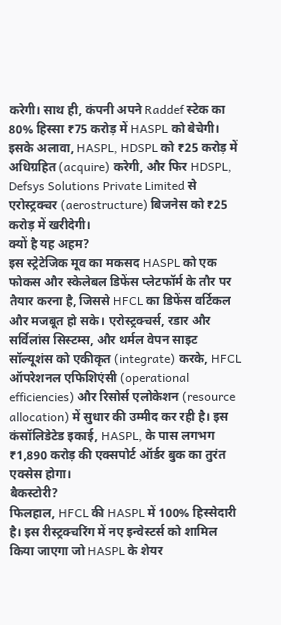करेगी। साथ ही, कंपनी अपने Raddef स्टेक का 80% हिस्सा ₹75 करोड़ में HASPL को बेचेगी। इसके अलावा, HASPL, HDSPL को ₹25 करोड़ में अधिग्रहित (acquire) करेगी, और फिर HDSPL, Defsys Solutions Private Limited से एरोस्ट्रक्चर (aerostructure) बिजनेस को ₹25 करोड़ में खरीदेगी।
क्यों है यह अहम?
इस स्ट्रेटेजिक मूव का मकसद HASPL को एक फोकस और स्केलेबल डिफेंस प्लेटफॉर्म के तौर पर तैयार करना है, जिससे HFCL का डिफेंस वर्टिकल और मजबूत हो सके। एरोस्ट्रक्चर्स, रडार और सर्विलांस सिस्टम्स, और थर्मल वेपन साइट सॉल्यूशंस को एकीकृत (integrate) करके, HFCL ऑपरेशनल एफिशिएंसी (operational efficiencies) और रिसोर्स एलोकेशन (resource allocation) में सुधार की उम्मीद कर रही है। इस कंसॉलिडेटेड इकाई, HASPL, के पास लगभग ₹1,890 करोड़ की एक्सपोर्ट ऑर्डर बुक का तुरंत एक्सेस होगा।
बैकस्टोरी?
फिलहाल, HFCL की HASPL में 100% हिस्सेदारी है। इस रीस्ट्रक्चरिंग में नए इन्वेस्टर्स को शामिल किया जाएगा जो HASPL के शेयर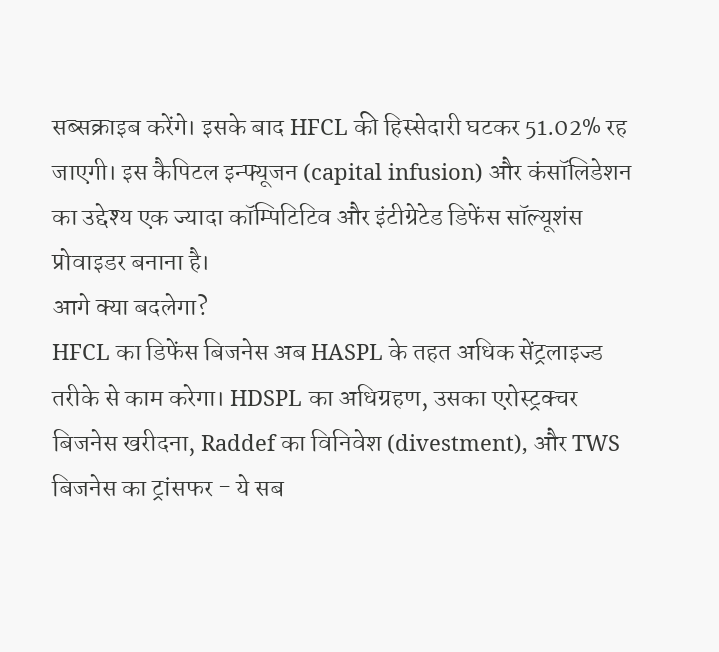सब्सक्राइब करेंगे। इसके बाद HFCL की हिस्सेदारी घटकर 51.02% रह जाएगी। इस कैपिटल इन्फ्यूजन (capital infusion) और कंसॉलिडेशन का उद्देश्य एक ज्यादा कॉम्पिटिटिव और इंटीग्रेटेड डिफेंस सॉल्यूशंस प्रोवाइडर बनाना है।
आगे क्या बदलेगा?
HFCL का डिफेंस बिजनेस अब HASPL के तहत अधिक सेंट्रलाइज्ड तरीके से काम करेगा। HDSPL का अधिग्रहण, उसका एरोस्ट्रक्चर बिजनेस खरीदना, Raddef का विनिवेश (divestment), और TWS बिजनेस का ट्रांसफर - ये सब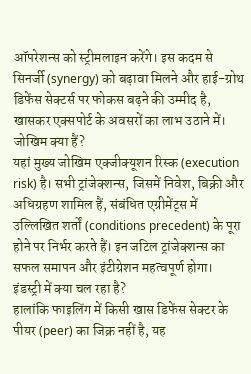ऑपरेशन्स को स्ट्रीमलाइन करेंगे। इस कदम से सिनर्जी (synergy) को बढ़ावा मिलने और हाई-ग्रोथ डिफेंस सेक्टर्स पर फोकस बढ़ने की उम्मीद है, खासकर एक्सपोर्ट के अवसरों का लाभ उठाने में।
जोखिम क्या हैं?
यहां मुख्य जोखिम एक्जीक्यूशन रिस्क (execution risk) है। सभी ट्रांजेक्शन्स, जिसमें निवेश, बिक्री और अधिग्रहण शामिल हैं, संबंधित एग्रीमेंट्स में उल्लिखित शर्तों (conditions precedent) के पूरा होने पर निर्भर करते हैं। इन जटिल ट्रांजेक्शन्स का सफल समापन और इंटीग्रेशन महत्वपूर्ण होगा।
इंडस्ट्री में क्या चल रहा है?
हालांकि फाइलिंग में किसी खास डिफेंस सेक्टर के पीयर (peer) का जिक्र नहीं है, यह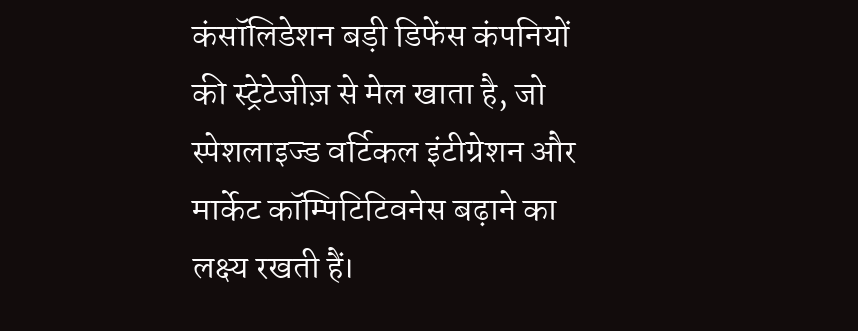कंसॉलिडेशन बड़ी डिफेंस कंपनियों की स्ट्रेटेजीज़ से मेल खाता है, जो स्पेशलाइज्ड वर्टिकल इंटीग्रेशन और मार्केट कॉम्पिटिटिवनेस बढ़ाने का लक्ष्य रखती हैं।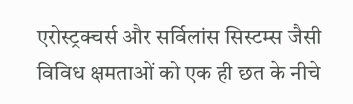एरोस्ट्रक्चर्स और सर्विलांस सिस्टम्स जैसी विविध क्षमताओं को एक ही छत के नीचे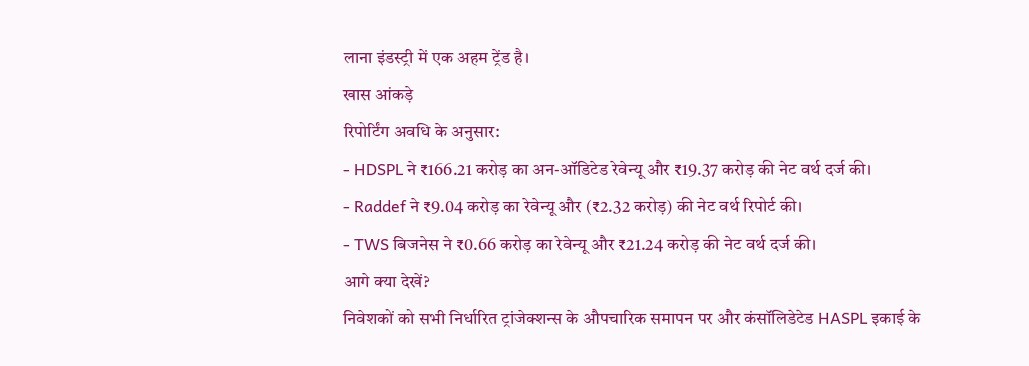लाना इंडस्ट्री में एक अहम ट्रेंड है।
खास आंकड़े
रिपोर्टिंग अवधि के अनुसार:
- HDSPL ने ₹166.21 करोड़ का अन-ऑडिटेड रेवेन्यू और ₹19.37 करोड़ की नेट वर्थ दर्ज की।
- Raddef ने ₹9.04 करोड़ का रेवेन्यू और (₹2.32 करोड़) की नेट वर्थ रिपोर्ट की।
- TWS बिजनेस ने ₹0.66 करोड़ का रेवेन्यू और ₹21.24 करोड़ की नेट वर्थ दर्ज की।
आगे क्या देखें?
निवेशकों को सभी निर्धारित ट्रांजेक्शन्स के औपचारिक समापन पर और कंसॉलिडेटेड HASPL इकाई के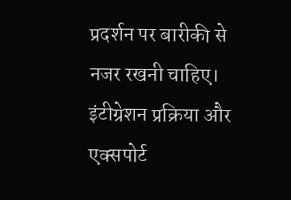प्रदर्शन पर बारीकी से नजर रखनी चाहिए। इंटीग्रेशन प्रक्रिया और एक्सपोर्ट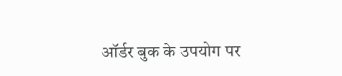ऑर्डर बुक के उपयोग पर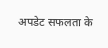अपडेट सफलता के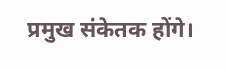प्रमुख संकेतक होंगे।